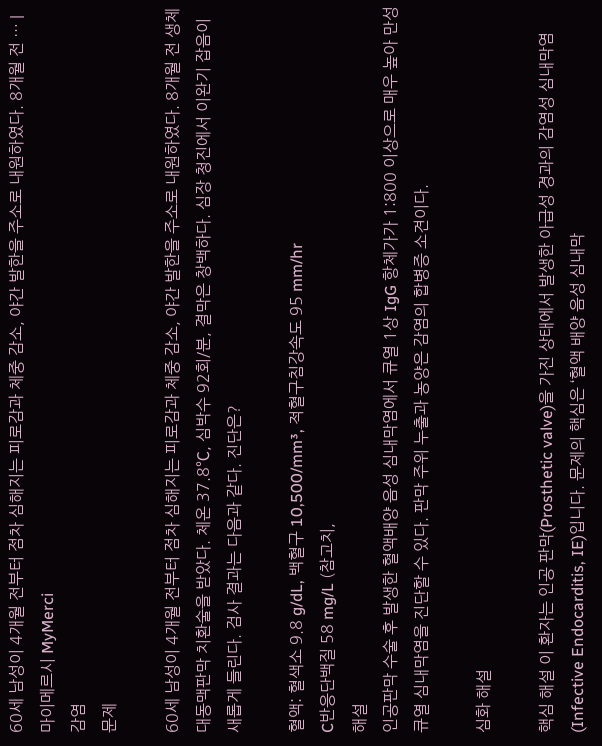60세 남성이 4개월 전부터 점차 심해지는 피로감과 체중 감소, 야간 발한을 주소로 내원하였다. 8개월 전 … | 마이메르시 MyMerci
감염
문제

60세 남성이 4개월 전부터 점차 심해지는 피로감과 체중 감소, 야간 발한을 주소로 내원하였다. 8개월 전 생체 대동맥판막 치환술을 받았다. 체온 37.8℃, 심박수 92회/분, 결막은 창백하다. 심장 청진에서 이완기 잡음이 새롭게 들린다. 검사 결과는 다음과 같다. 진단은?

혈액: 혈색소 9.8 g/dL, 백혈구 10,500/mm³, 적혈구침강속도 95 mm/hr
C반응단백질 58 mg/L (참고치,
해설
인공판막 수술 후 발생한 혈액배양 음성 심내막염에서 큐열 1상 IgG 항체가가 1:800 이상으로 매우 높아 만성 큐열 심내막염을 진단할 수 있다. 판막 주위 누출과 농양은 감염의 합병증 소견이다.

심화 해설

핵심 해설 이 환자는 인공 판막(Prosthetic valve)을 가진 상태에서 발생한 아급성 경과의 감염성 심내막염(Infective Endocarditis, IE)입니다. 문제의 핵심은 ‘혈액 배양 음성 심내막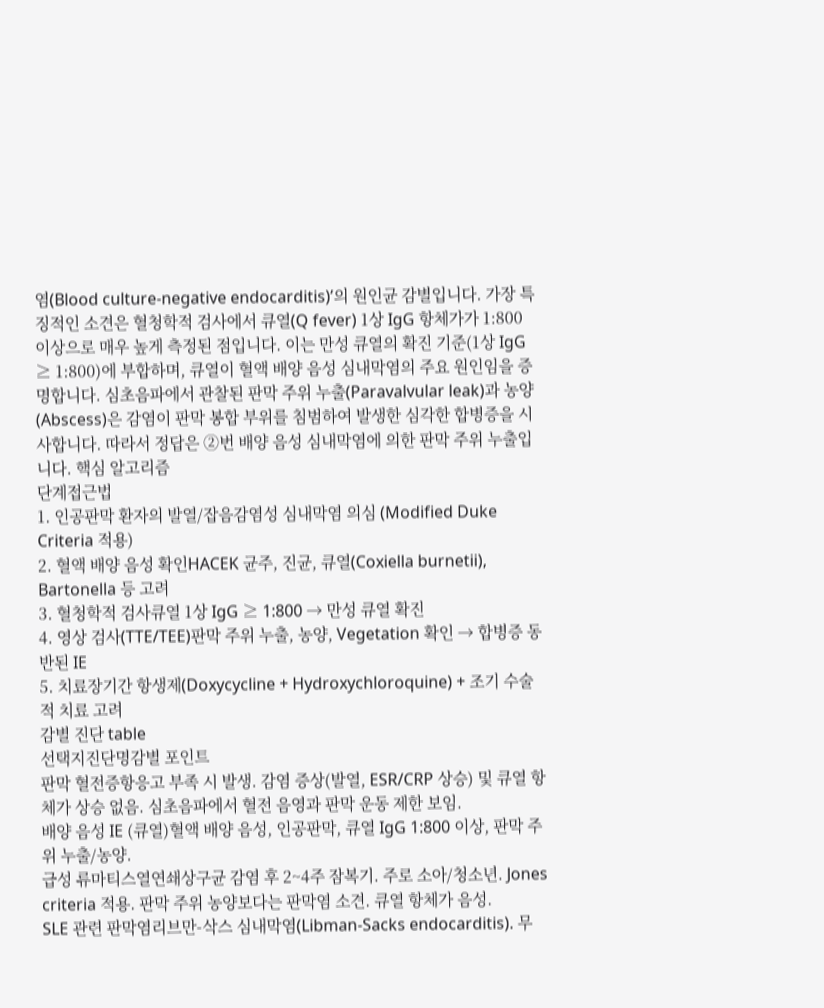염(Blood culture-negative endocarditis)’의 원인균 감별입니다. 가장 특징적인 소견은 혈청학적 검사에서 큐열(Q fever) 1상 IgG 항체가가 1:800 이상으로 매우 높게 측정된 점입니다. 이는 만성 큐열의 확진 기준(1상 IgG ≥ 1:800)에 부합하며, 큐열이 혈액 배양 음성 심내막염의 주요 원인임을 증명합니다. 심초음파에서 관찰된 판막 주위 누출(Paravalvular leak)과 농양(Abscess)은 감염이 판막 봉합 부위를 침범하여 발생한 심각한 합병증을 시사합니다. 따라서 정답은 ②번 배양 음성 심내막염에 의한 판막 주위 누출입니다. 핵심 알고리즘
단계접근법
1. 인공판막 환자의 발열/잡음감염성 심내막염 의심 (Modified Duke Criteria 적용)
2. 혈액 배양 음성 확인HACEK 균주, 진균, 큐열(Coxiella burnetii), Bartonella 등 고려
3. 혈청학적 검사큐열 1상 IgG ≥ 1:800 → 만성 큐열 확진
4. 영상 검사(TTE/TEE)판막 주위 누출, 농양, Vegetation 확인 → 합병증 동반된 IE
5. 치료장기간 항생제(Doxycycline + Hydroxychloroquine) + 조기 수술적 치료 고려
감별 진단 table
선택지진단명감별 포인트
판막 혈전증항응고 부족 시 발생. 감염 증상(발열, ESR/CRP 상승) 및 큐열 항체가 상승 없음. 심초음파에서 혈전 음영과 판막 운동 제한 보임.
배양 음성 IE (큐열)혈액 배양 음성, 인공판막, 큐열 IgG 1:800 이상, 판막 주위 누출/농양.
급성 류마티스열연쇄상구균 감염 후 2~4주 잠복기. 주로 소아/청소년. Jones criteria 적용. 판막 주위 농양보다는 판막염 소견. 큐열 항체가 음성.
SLE 관련 판막염리브만-삭스 심내막염(Libman-Sacks endocarditis). 무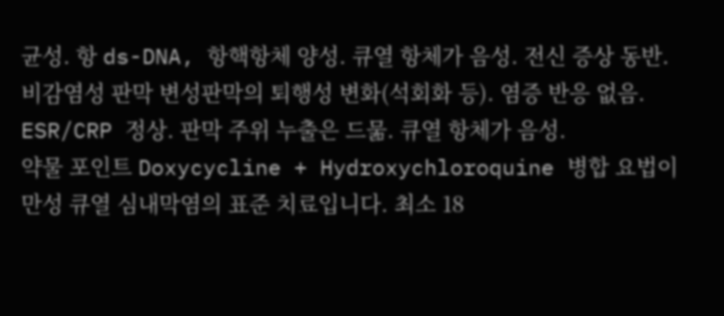균성. 항 ds-DNA, 항핵항체 양성. 큐열 항체가 음성. 전신 증상 동반.
비감염성 판막 변성판막의 퇴행성 변화(석회화 등). 염증 반응 없음. ESR/CRP 정상. 판막 주위 누출은 드묾. 큐열 항체가 음성.
약물 포인트 Doxycycline + Hydroxychloroquine 병합 요법이 만성 큐열 심내막염의 표준 치료입니다. 최소 18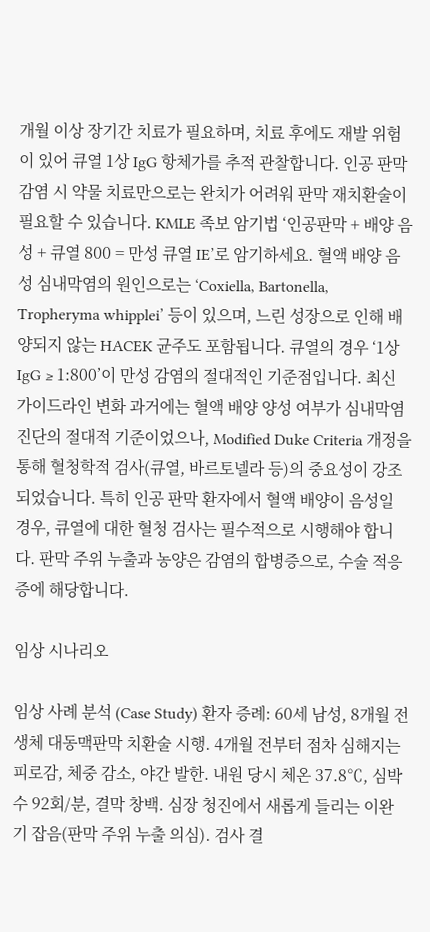개월 이상 장기간 치료가 필요하며, 치료 후에도 재발 위험이 있어 큐열 1상 IgG 항체가를 추적 관찰합니다. 인공 판막 감염 시 약물 치료만으로는 완치가 어려워 판막 재치환술이 필요할 수 있습니다. KMLE 족보 암기법 ‘인공판막 + 배양 음성 + 큐열 800 = 만성 큐열 IE’로 암기하세요. 혈액 배양 음성 심내막염의 원인으로는 ‘Coxiella, Bartonella, Tropheryma whipplei’ 등이 있으며, 느린 성장으로 인해 배양되지 않는 HACEK 균주도 포함됩니다. 큐열의 경우 ‘1상 IgG ≥ 1:800’이 만성 감염의 절대적인 기준점입니다. 최신 가이드라인 변화 과거에는 혈액 배양 양성 여부가 심내막염 진단의 절대적 기준이었으나, Modified Duke Criteria 개정을 통해 혈청학적 검사(큐열, 바르토넬라 등)의 중요성이 강조되었습니다. 특히 인공 판막 환자에서 혈액 배양이 음성일 경우, 큐열에 대한 혈청 검사는 필수적으로 시행해야 합니다. 판막 주위 누출과 농양은 감염의 합병증으로, 수술 적응증에 해당합니다.

임상 시나리오

임상 사례 분석 (Case Study) 환자 증례: 60세 남성, 8개월 전 생체 대동맥판막 치환술 시행. 4개월 전부터 점차 심해지는 피로감, 체중 감소, 야간 발한. 내원 당시 체온 37.8℃, 심박수 92회/분, 결막 창백. 심장 청진에서 새롭게 들리는 이완기 잡음(판막 주위 누출 의심). 검사 결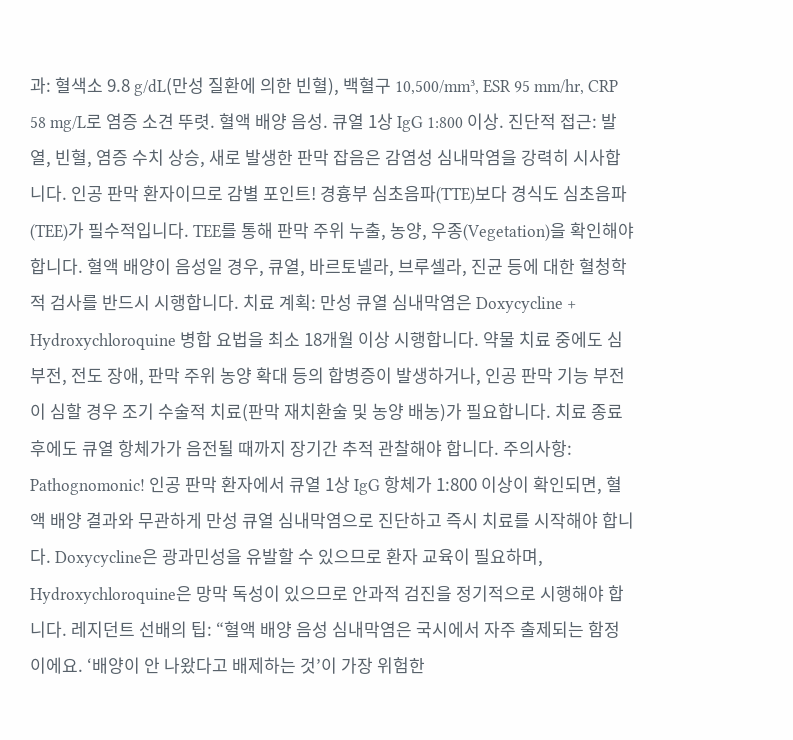과: 혈색소 9.8 g/dL(만성 질환에 의한 빈혈), 백혈구 10,500/mm³, ESR 95 mm/hr, CRP 58 mg/L로 염증 소견 뚜렷. 혈액 배양 음성. 큐열 1상 IgG 1:800 이상. 진단적 접근: 발열, 빈혈, 염증 수치 상승, 새로 발생한 판막 잡음은 감염성 심내막염을 강력히 시사합니다. 인공 판막 환자이므로 감별 포인트! 경흉부 심초음파(TTE)보다 경식도 심초음파(TEE)가 필수적입니다. TEE를 통해 판막 주위 누출, 농양, 우종(Vegetation)을 확인해야 합니다. 혈액 배양이 음성일 경우, 큐열, 바르토넬라, 브루셀라, 진균 등에 대한 혈청학적 검사를 반드시 시행합니다. 치료 계획: 만성 큐열 심내막염은 Doxycycline + Hydroxychloroquine 병합 요법을 최소 18개월 이상 시행합니다. 약물 치료 중에도 심부전, 전도 장애, 판막 주위 농양 확대 등의 합병증이 발생하거나, 인공 판막 기능 부전이 심할 경우 조기 수술적 치료(판막 재치환술 및 농양 배농)가 필요합니다. 치료 종료 후에도 큐열 항체가가 음전될 때까지 장기간 추적 관찰해야 합니다. 주의사항: Pathognomonic! 인공 판막 환자에서 큐열 1상 IgG 항체가 1:800 이상이 확인되면, 혈액 배양 결과와 무관하게 만성 큐열 심내막염으로 진단하고 즉시 치료를 시작해야 합니다. Doxycycline은 광과민성을 유발할 수 있으므로 환자 교육이 필요하며, Hydroxychloroquine은 망막 독성이 있으므로 안과적 검진을 정기적으로 시행해야 합니다. 레지던트 선배의 팁: “혈액 배양 음성 심내막염은 국시에서 자주 출제되는 함정이에요. ‘배양이 안 나왔다고 배제하는 것’이 가장 위험한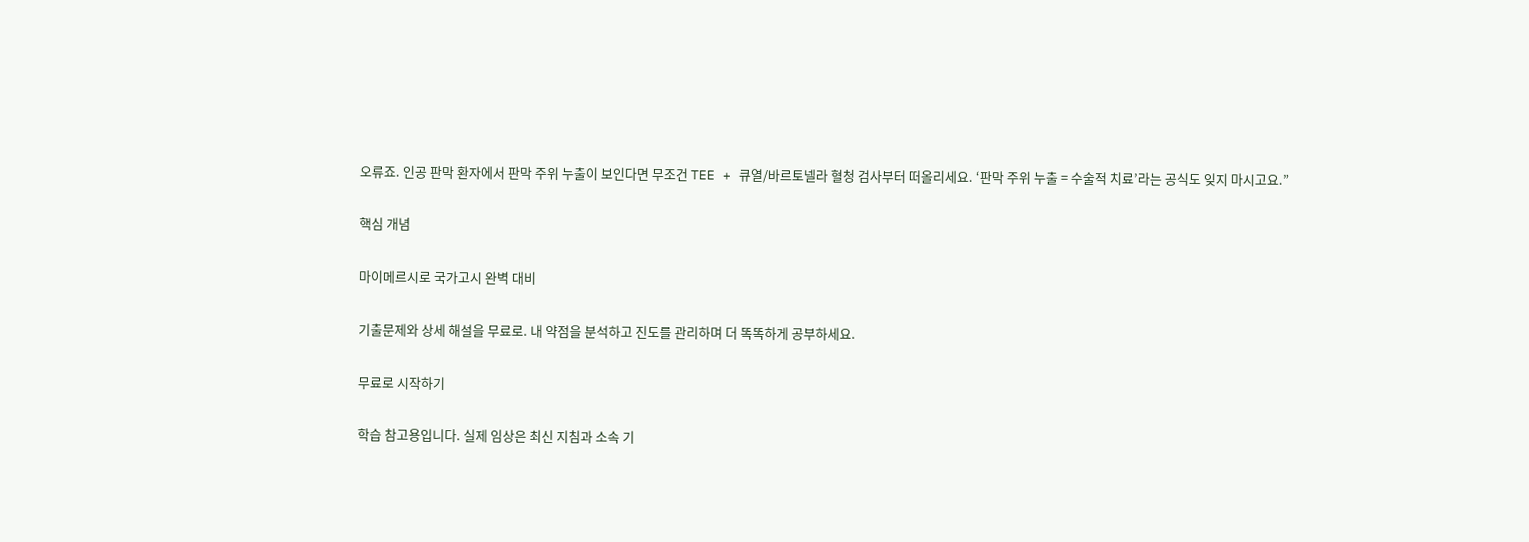오류죠. 인공 판막 환자에서 판막 주위 누출이 보인다면 무조건 TEE + 큐열/바르토넬라 혈청 검사부터 떠올리세요. ‘판막 주위 누출 = 수술적 치료’라는 공식도 잊지 마시고요.”

핵심 개념

마이메르시로 국가고시 완벽 대비

기출문제와 상세 해설을 무료로. 내 약점을 분석하고 진도를 관리하며 더 똑똑하게 공부하세요.

무료로 시작하기

학습 참고용입니다. 실제 임상은 최신 지침과 소속 기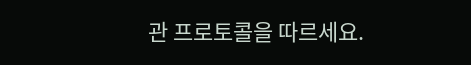관 프로토콜을 따르세요.